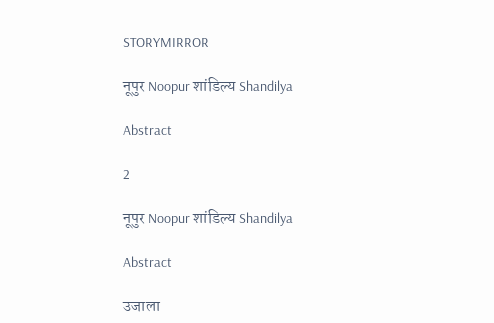STORYMIRROR

नूपुर Noopur शांडिल्य Shandilya

Abstract

2

नूपुर Noopur शांडिल्य Shandilya

Abstract

उजाला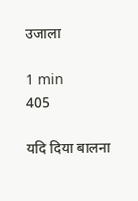उजाला

1 min
405

यदि दिया बालना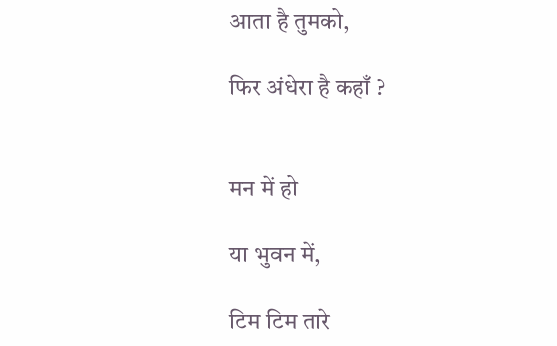आता है तुमको,

फिर अंधेरा है कहाँ ?


मन में हो

या भुवन में,

टिम टिम तारे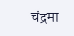चंद्रमा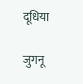दूधिया

जुगनू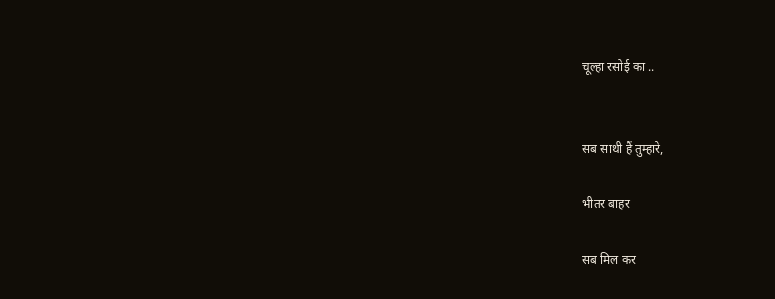चूल्हा रसोई का ..


सब साथी हैं तुम्हारे,

भीतर बाहर

सब मिल कर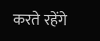करते रहेंगे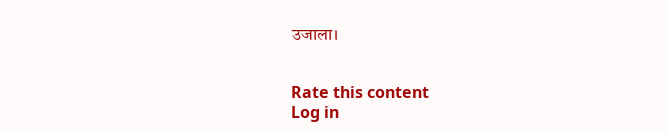उजाला।


Rate this content
Log in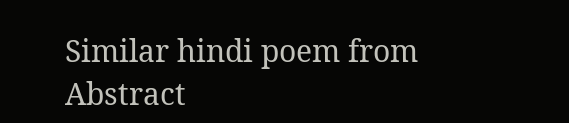Similar hindi poem from Abstract